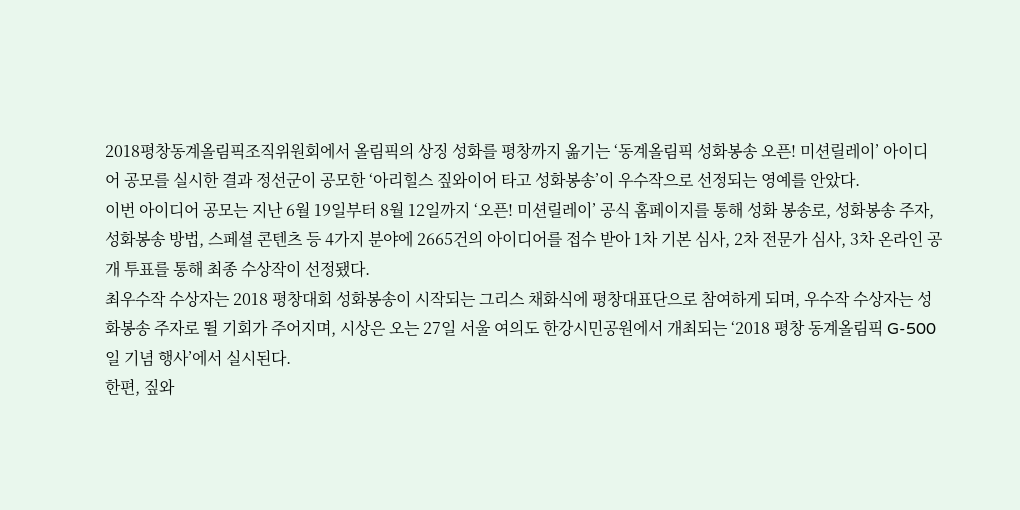2018평창동계올림픽조직위원회에서 올림픽의 상징 성화를 평창까지 옮기는 ‘동계올림픽 성화봉송 오픈! 미션릴레이’ 아이디어 공모를 실시한 결과 정선군이 공모한 ‘아리힐스 짚와이어 타고 성화봉송’이 우수작으로 선정되는 영예를 안았다.
이번 아이디어 공모는 지난 6월 19일부터 8월 12일까지 ‘오픈! 미션릴레이’ 공식 홈페이지를 통해 성화 봉송로, 성화봉송 주자, 성화봉송 방법, 스페셜 콘텐츠 등 4가지 분야에 2665건의 아이디어를 접수 받아 1차 기본 심사, 2차 전문가 심사, 3차 온라인 공개 투표를 통해 최종 수상작이 선정됐다.
최우수작 수상자는 2018 평창대회 성화봉송이 시작되는 그리스 채화식에 평창대표단으로 참여하게 되며, 우수작 수상자는 성화봉송 주자로 뛸 기회가 주어지며, 시상은 오는 27일 서울 여의도 한강시민공원에서 개최되는 ‘2018 평창 동계올림픽 G-500일 기념 행사’에서 실시된다.
한편, 짚와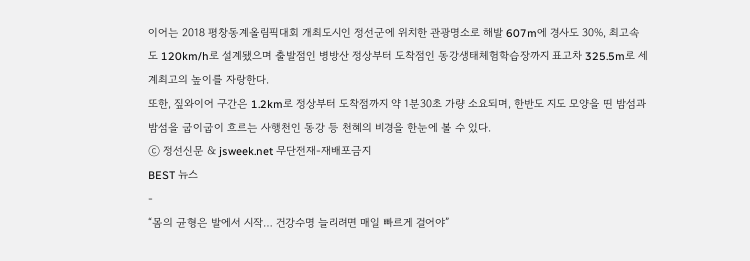이어는 2018 평창동계올림픽대회 개최도시인 정선군에 위치한 관광명소로 해발 607m에 경사도 30%, 최고속도 120km/h로 설계됐으며 출발점인 병방산 정상부터 도착점인 동강생태체험학습장까지 표고차 325.5m로 세계최고의 높이를 자랑한다.
또한, 짚와이어 구간은 1.2km로 정상부터 도착점까지 약 1분30초 가량 소요되며, 한반도 지도 모양을 띤 밤섬과 밤섬을 굽이굽이 흐르는 사행천인 동강 등 천혜의 비경을 한눈에 볼 수 있다.
ⓒ 정선신문 & jsweek.net 무단전재-재배포금지
BEST 뉴스
-
“몸의 균형은 발에서 시작… 건강수명 늘리려면 매일 빠르게 걸어야”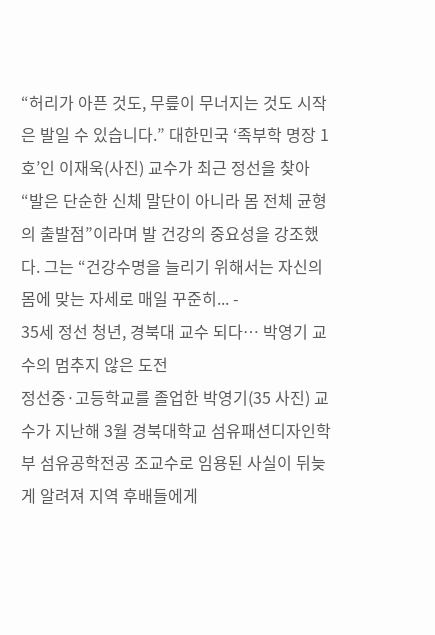“허리가 아픈 것도, 무릎이 무너지는 것도 시작은 발일 수 있습니다.” 대한민국 ‘족부학 명장 1호’인 이재욱(사진) 교수가 최근 정선을 찾아 “발은 단순한 신체 말단이 아니라 몸 전체 균형의 출발점”이라며 발 건강의 중요성을 강조했다. 그는 “건강수명을 늘리기 위해서는 자신의 몸에 맞는 자세로 매일 꾸준히... -
35세 정선 청년, 경북대 교수 되다… 박영기 교수의 멈추지 않은 도전
정선중·고등학교를 졸업한 박영기(35 사진) 교수가 지난해 3월 경북대학교 섬유패션디자인학부 섬유공학전공 조교수로 임용된 사실이 뒤늦게 알려져 지역 후배들에게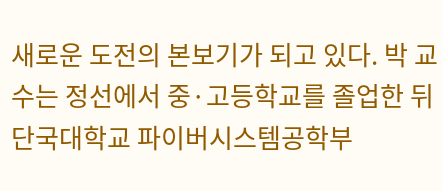새로운 도전의 본보기가 되고 있다. 박 교수는 정선에서 중·고등학교를 졸업한 뒤 단국대학교 파이버시스템공학부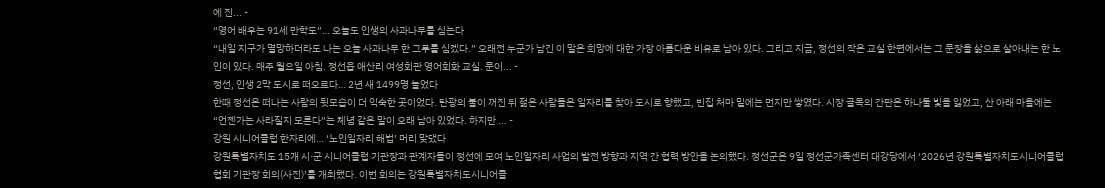에 진... -
“영어 배우는 91세 만학도”… 오늘도 인생의 사과나무를 심는다
“내일 지구가 멸망하더라도 나는 오늘 사과나무 한 그루를 심겠다.” 오래전 누군가 남긴 이 말은 희망에 대한 가장 아름다운 비유로 남아 있다. 그리고 지금, 정선의 작은 교실 한편에서는 그 문장을 삶으로 살아내는 한 노인이 있다. 매주 월요일 아침. 정선읍 애산리 여성회관 영어회화 교실. 문이... -
정선, 인생 2막 도시로 떠오르다… 2년 새 1499명 늘었다
한때 정선은 떠나는 사람의 뒷모습이 더 익숙한 곳이었다. 탄광의 불이 꺼진 뒤 젊은 사람들은 일자리를 찾아 도시로 향했고, 빈집 처마 밑에는 먼지만 쌓였다. 시장 골목의 간판은 하나둘 빛을 잃었고, 산 아래 마을에는 “언젠가는 사라질지 모른다”는 체념 같은 말이 오래 남아 있었다. 하지만 ... -
강원 시니어클럽 한자리에… ‘노인일자리 해법’ 머리 맞댔다
강원특별자치도 15개 시·군 시니어클럽 기관장과 관계자들이 정선에 모여 노인일자리 사업의 발전 방향과 지역 간 협력 방안을 논의했다. 정선군은 9일 정선군가족센터 대강당에서 ‘2026년 강원특별자치도시니어클럽협회 기관장 회의(사진)’를 개최했다. 이번 회의는 강원특별자치도시니어클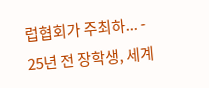럽협회가 주최하... -
25년 전 장학생, 세계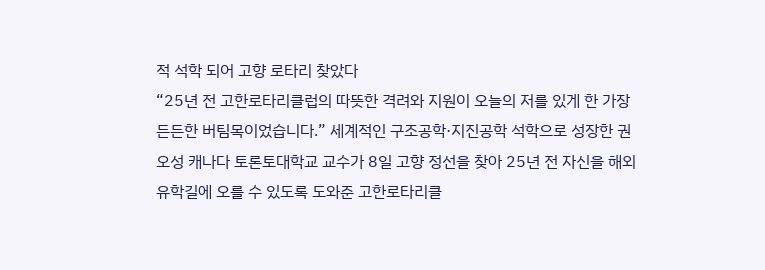적 석학 되어 고향 로타리 찾았다
“25년 전 고한로타리클럽의 따뜻한 격려와 지원이 오늘의 저를 있게 한 가장 든든한 버팀목이었습니다.” 세계적인 구조공학·지진공학 석학으로 성장한 권오성 캐나다 토론토대학교 교수가 8일 고향 정선을 찾아 25년 전 자신을 해외 유학길에 오를 수 있도록 도와준 고한로타리클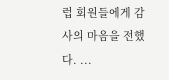럽 회원들에게 감사의 마음을 전했다. ...